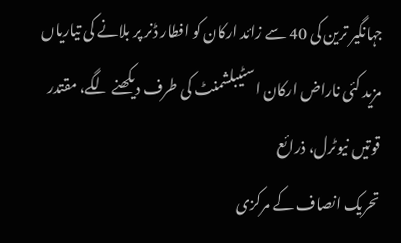جہانگیر ترین کی 40 سے زائد ارکان کو افطار ڈنر پر بلانے کی تیاریاں
مزید کئی ناراض ارکان اسٹیبلشمنٹ کی طرف دیکھنے لگے، مقتدر قوتیں نیوٹرل، ذرائع
تحریک انصاف کے مرکزی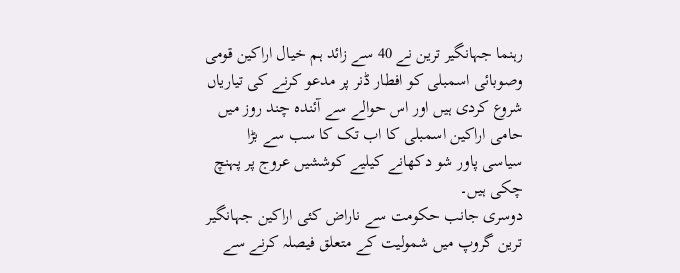رہنما جہانگیر ترین نے 40 سے زائد ہم خیال اراکین قومی وصوبائی اسمبلی کو افطار ڈنر پر مدعو کرنے کی تیاریاں شروع کردی ہیں اور اس حوالے سے آئندہ چند روز میں حامی اراکین اسمبلی کا اب تک کا سب سے بڑا سیاسی پاور شو دکھانے کیلیے کوششیں عروج پر پہنچ چکی ہیں۔
دوسری جانب حکومت سے ناراض کئی اراکین جہانگیر ترین گروپ میں شمولیت کے متعلق فیصلہ کرنے سے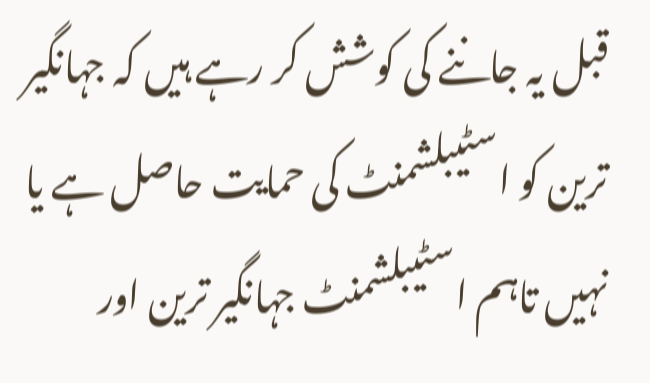قبل یہ جاننے کی کوشش کر رہے ہیں کہ جہانگیر ترین کو اسٹیبلشمنٹ کی حمایت حاصل ہے یا نہیں تاہم اسٹیبلشمنٹ جہانگیر ترین اور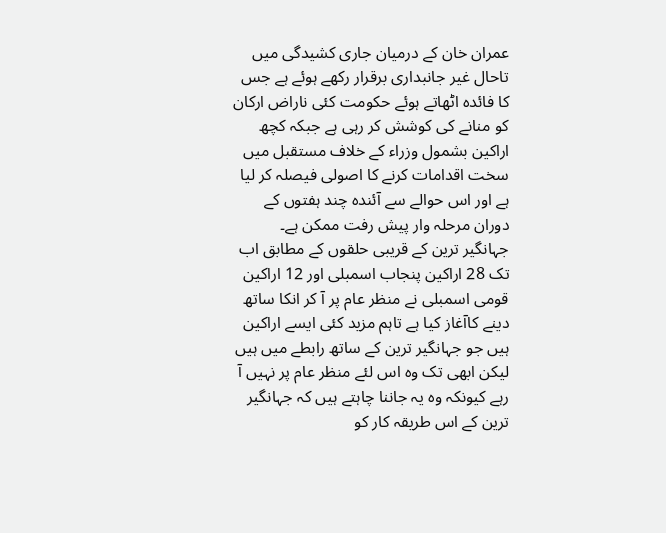عمران خان کے درمیان جاری کشیدگی میں تاحال غیر جانبداری برقرار رکھے ہوئے ہے جس کا فائدہ اٹھاتے ہوئے حکومت کئی ناراض ارکان کو منانے کی کوشش کر رہی ہے جبکہ کچھ اراکین بشمول وزراء کے خلاف مستقبل میں سخت اقدامات کرنے کا اصولی فیصلہ کر لیا ہے اور اس حوالے سے آئندہ چند ہفتوں کے دوران مرحلہ وار پیش رفت ممکن ہے۔
جہانگیر ترین کے قریبی حلقوں کے مطابق اب تک 28 اراکین پنجاب اسمبلی اور 12 اراکین قومی اسمبلی نے منظر عام پر آ کر انکا ساتھ دینے کاآغاز کیا ہے تاہم مزید کئی ایسے اراکین ہیں جو جہانگیر ترین کے ساتھ رابطے میں ہیں لیکن ابھی تک وہ اس لئے منظر عام پر نہیں آ رہے کیونکہ وہ یہ جاننا چاہتے ہیں کہ جہانگیر ترین کے اس طریقہ کار کو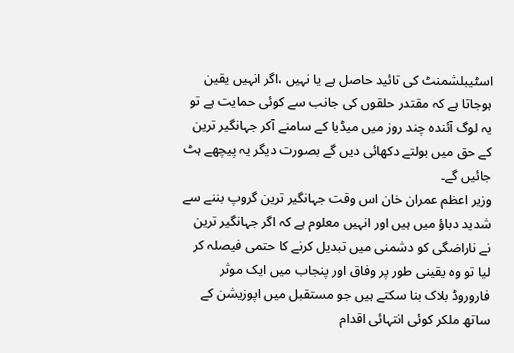اسٹیبلشمنٹ کی تائید حاصل ہے یا نہیں ،اگر انہیں یقین ہوجاتا ہے کہ مقتدر حلقوں کی جانب سے کوئی حمایت ہے تو یہ لوگ آئندہ چند روز میں میڈیا کے سامنے آکر جہانگیر ترین کے حق میں بولتے دکھائی دیں گے بصورت دیگر یہ پیچھے ہٹ جائیں گے۔
وزیر اعظم عمران خان اس وقت جہانگیر ترین گروپ بننے سے شدید دباؤ میں ہیں اور انہیں معلوم ہے کہ اگر جہانگیر ترین نے ناراضگی کو دشمنی میں تبدیل کرنے کا حتمی فیصلہ کر لیا تو وہ یقینی طور پر وفاق اور پنجاب میں ایک موثر فاروروڈ بلاک بنا سکتے ہیں جو مستقبل میں اپوزیشن کے ساتھ ملکر کوئی انتہائی اقدام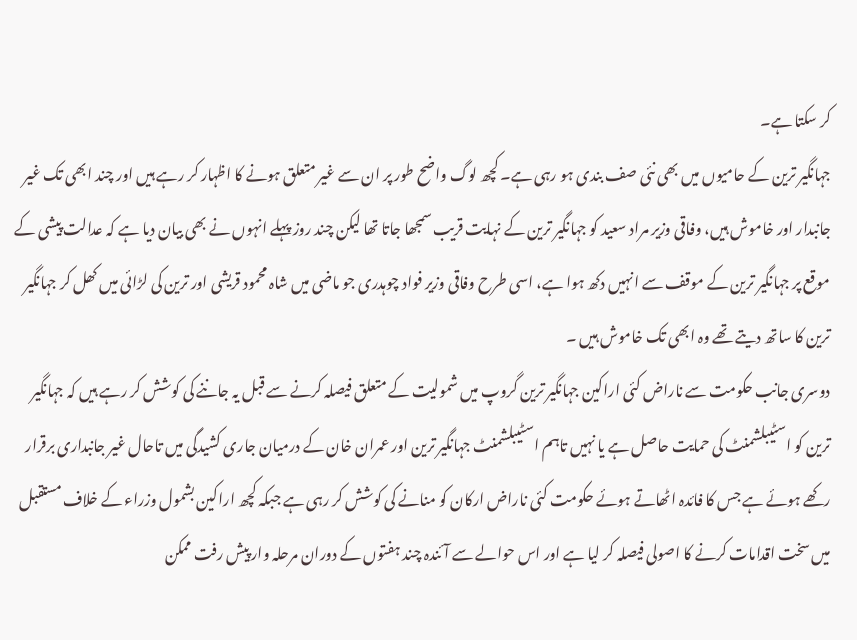کر سکتا ہے۔
جہانگیر ترین کے حامیوں میں بھی نئی صف بندی ہو رہی ہے۔ کچھ لوگ واضح طور پر ان سے غیر متعلق ہونے کا اظہار کر رہے ہیں اور چند ابھی تک غیر جانبدار اور خاموش ہیں، وفاقی وزیر مراد سعید کو جہانگیر ترین کے نہایت قریب سمجھا جاتا تھا لیکن چند روز پہلے انہوں نے بھی بیان دیا ہے کہ عدالت پیشی کے موقع پر جہانگیر ترین کے موقف سے انہیں دکھ ہوا ہے، اسی طرح وفاقی وزیر فواد چوہدری جو ماضی میں شاہ محمود قریشی اور ترین کی لڑائی میں کھل کر جہانگیر ترین کا ساتھ دیتے تھے وہ ابھی تک خاموش ہیں ۔
دوسری جانب حکومت سے ناراض کئی اراکین جہانگیر ترین گروپ میں شمولیت کے متعلق فیصلہ کرنے سے قبل یہ جاننے کی کوشش کر رہے ہیں کہ جہانگیر ترین کو اسٹیبلشمنٹ کی حمایت حاصل ہے یا نہیں تاہم اسٹیبلشمنٹ جہانگیر ترین اور عمران خان کے درمیان جاری کشیدگی میں تاحال غیر جانبداری برقرار رکھے ہوئے ہے جس کا فائدہ اٹھاتے ہوئے حکومت کئی ناراض ارکان کو منانے کی کوشش کر رہی ہے جبکہ کچھ اراکین بشمول وزراء کے خلاف مستقبل میں سخت اقدامات کرنے کا اصولی فیصلہ کر لیا ہے اور اس حوالے سے آئندہ چند ہفتوں کے دوران مرحلہ وار پیش رفت ممکن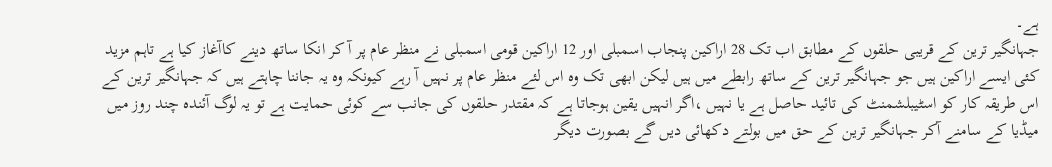ہے۔
جہانگیر ترین کے قریبی حلقوں کے مطابق اب تک 28 اراکین پنجاب اسمبلی اور 12 اراکین قومی اسمبلی نے منظر عام پر آ کر انکا ساتھ دینے کاآغاز کیا ہے تاہم مزید کئی ایسے اراکین ہیں جو جہانگیر ترین کے ساتھ رابطے میں ہیں لیکن ابھی تک وہ اس لئے منظر عام پر نہیں آ رہے کیونکہ وہ یہ جاننا چاہتے ہیں کہ جہانگیر ترین کے اس طریقہ کار کو اسٹیبلشمنٹ کی تائید حاصل ہے یا نہیں ،اگر انہیں یقین ہوجاتا ہے کہ مقتدر حلقوں کی جانب سے کوئی حمایت ہے تو یہ لوگ آئندہ چند روز میں میڈیا کے سامنے آکر جہانگیر ترین کے حق میں بولتے دکھائی دیں گے بصورت دیگر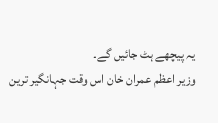یہ پیچھے ہٹ جائیں گے۔
وزیر اعظم عمران خان اس وقت جہانگیر ترین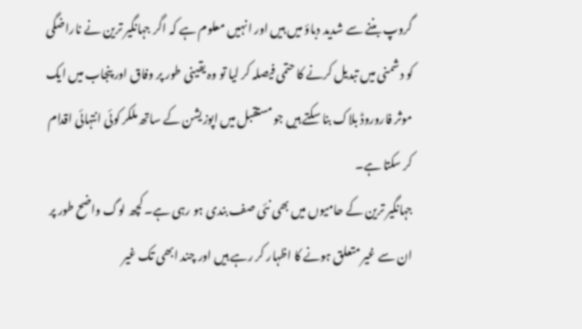گروپ بننے سے شدید دباؤ میں ہیں اور انہیں معلوم ہے کہ اگر جہانگیر ترین نے ناراضگی کو دشمنی میں تبدیل کرنے کا حتمی فیصلہ کر لیا تو وہ یقینی طور پر وفاق اور پنجاب میں ایک موثر فاروروڈ بلاک بنا سکتے ہیں جو مستقبل میں اپوزیشن کے ساتھ ملکر کوئی انتہائی اقدام کر سکتا ہے۔
جہانگیر ترین کے حامیوں میں بھی نئی صف بندی ہو رہی ہے۔ کچھ لوگ واضح طور پر ان سے غیر متعلق ہونے کا اظہار کر رہے ہیں اور چند ابھی تک غیر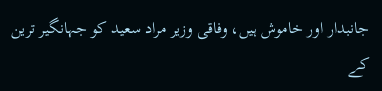جانبدار اور خاموش ہیں، وفاقی وزیر مراد سعید کو جہانگیر ترین کے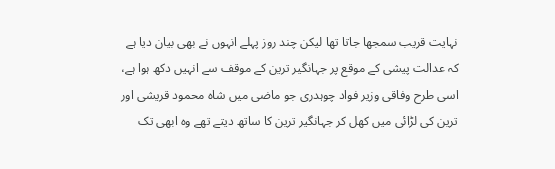نہایت قریب سمجھا جاتا تھا لیکن چند روز پہلے انہوں نے بھی بیان دیا ہے کہ عدالت پیشی کے موقع پر جہانگیر ترین کے موقف سے انہیں دکھ ہوا ہے، اسی طرح وفاقی وزیر فواد چوہدری جو ماضی میں شاہ محمود قریشی اور ترین کی لڑائی میں کھل کر جہانگیر ترین کا ساتھ دیتے تھے وہ ابھی تک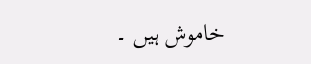خاموش ہیں ۔